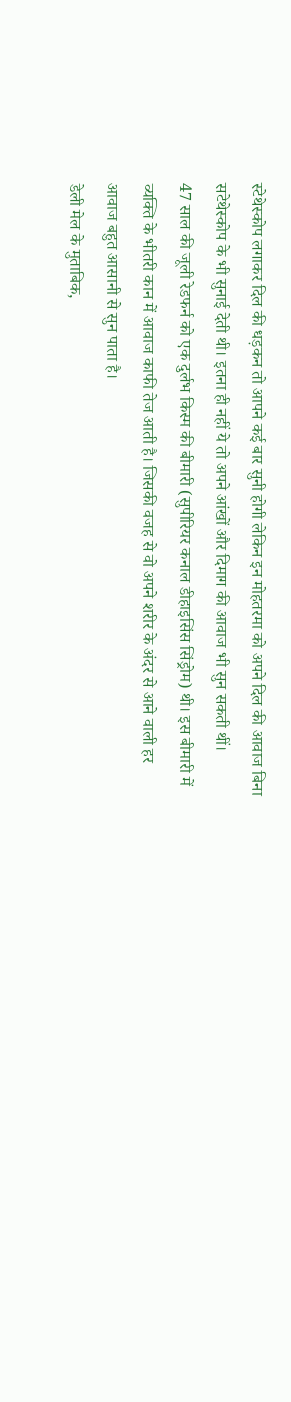स्टेथेस्कोप लगाकर दिल की धड़कन तो आपने कई बार सुनी होगी लेकिन इन मोहतरमा को अपने दिल की आवाज बिना सटेथेस्कोप के भी सुनाई देती थी। इतना ही नहीं ये तो अपने आंखों और दिमाग की आवाज भी सुन सकती थीं।
47 साल की जूली रेडफर्न को एक दुर्लभ किस्म की बीमारी (सुपीरियर कनाल डीहाइसिंस सिंड्रोम) थी। इस बीमारी में व्यक्ति के भीतरी कान में आवाज काफी तेज आती है। जिसकी वजह से वो अपने शरीर के अंदर से आने वाली हर आवाज बहुत आसानी से सुन पाता है।
डेली मेल के मुताबिक,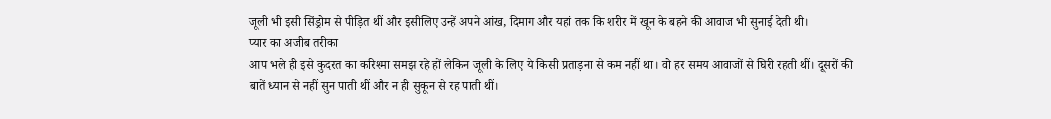जूली भी इसी सिंड्रोम से पीड़ित थीं और इसीलिए उन्हें अपने आंख, दिमाग और यहां तक कि शरीर में खून के बहने की आवाज भी सुनाई देती थी।
प्यार का अजीब तरीका
आप भले ही इसे कुदरत का करिश्मा समझ रहे हों लेकिन जूली के लिए ये किसी प्रताड़ना से कम नहीं था। वो हर समय आवाजों से घिरी रहती थीं। दूसरों की बातें ध्यान से नहीं सुन पाती थीं और न ही सुकून से रह पाती थीं।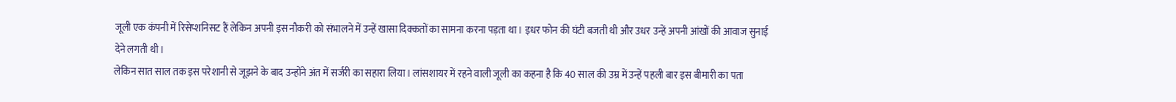जूली एक कंपनी में रिसेप्शनिसट हैं लेकिन अपनी इस नौकरी को संभालने में उन्हें खासा दिक्कतों का सामना करना पड़ता था। इधर फोन की घंटी बजती थी और उधर उन्हें अपनी आंखों की आवाज सुनाई देने लगती थी।
लेकिन सात साल तक इस परेशानी से जूझने के बाद उन्होंने अंत में सर्जरी का सहारा लिया। लांसशायर में रहने वाली जूली का कहना है कि 40 साल की उम्र में उन्हें पहली बार इस बीमारी का पता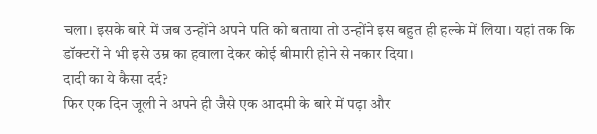चला। इसके बारे में जब उन्होंने अपने पति को बताया तो उन्होंने इस बहुत ही हल्के में लिया। यहां तक कि डॉक्टरों ने भी इसे उम्र का हवाला देकर कोई बीमारी होने से नकार दिया।
दादी का ये कैसा दर्द?
फिर एक दिन जूली ने अपने ही जैसे एक आदमी के बारे में पढ़ा और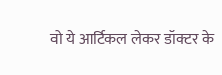वो ये आर्टिकल लेकर डॉक्टर के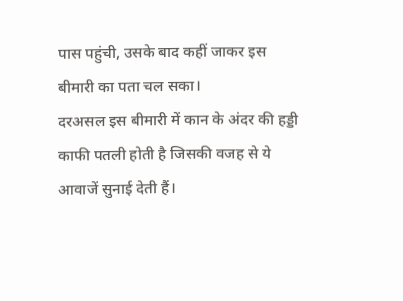पास पहुंची, उसके बाद कहीं जाकर इस बीमारी का पता चल सका।
दरअसल इस बीमारी में कान के अंदर की हड्डी काफी पतली होती है जिसकी वजह से ये आवाजें सुनाई देती हैं।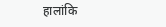हालांकि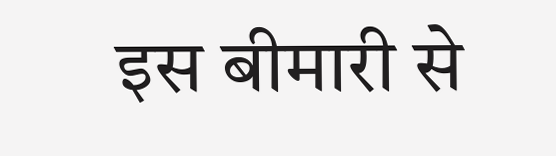इस बीमारी से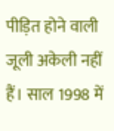पीड़ित होने वाली जूली अकेली नहीं हैं। साल 1998 में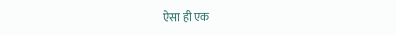ऐसा ही एक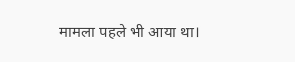मामला पहले भी आया था।